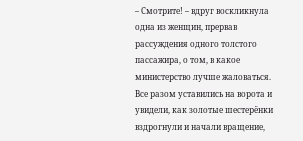– Смотрите! – вдруг воскликнула одна из женщин, прервав рассуждения одного толстого пассажира, о том, в какое министерство лучше жаловаться.
Все разом уставились на ворота и увидели, как золотые шестерёнки вздрогнули и начали вращение,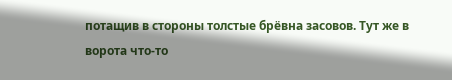потащив в стороны толстые брёвна засовов. Тут же в ворота что-то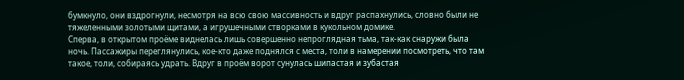бумкнуло, они вздрогнули, несмотря на всю свою массивность и вдруг распахнулись, словно были не тяжеленными золотыми щитами, а игрушечными створками в кукольном домике.
Сперва, в открытом проёме виднелась лишь совершенно непроглядная тьма, так-как снаружи была ночь. Пассажиры переглянулись, кое-кто даже поднялся с места, толи в намерении посмотреть, что там такое, толи, собираясь удрать. Вдруг в проём ворот сунулась шипастая и зубастая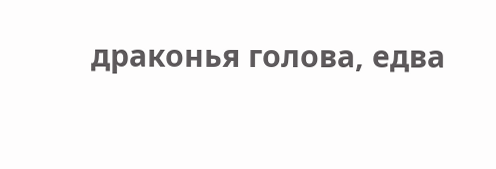драконья голова, едва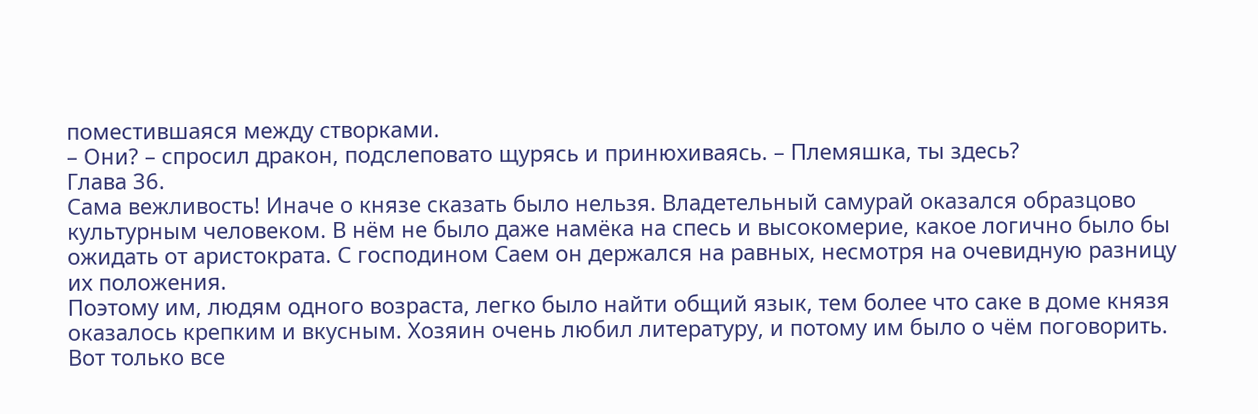поместившаяся между створками.
– Они? – спросил дракон, подслеповато щурясь и принюхиваясь. – Племяшка, ты здесь?
Глава 36.
Сама вежливость! Иначе о князе сказать было нельзя. Владетельный самурай оказался образцово культурным человеком. В нём не было даже намёка на спесь и высокомерие, какое логично было бы ожидать от аристократа. С господином Саем он держался на равных, несмотря на очевидную разницу их положения.
Поэтому им, людям одного возраста, легко было найти общий язык, тем более что саке в доме князя оказалось крепким и вкусным. Хозяин очень любил литературу, и потому им было о чём поговорить. Вот только все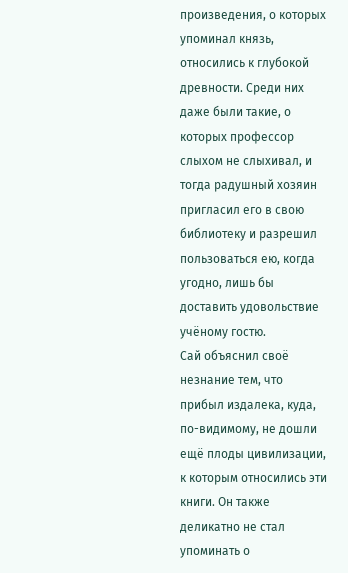произведения, о которых упоминал князь, относились к глубокой древности. Среди них даже были такие, о которых профессор слыхом не слыхивал, и тогда радушный хозяин пригласил его в свою библиотеку и разрешил пользоваться ею, когда угодно, лишь бы доставить удовольствие учёному гостю.
Сай объяснил своё незнание тем, что прибыл издалека, куда, по-видимому, не дошли ещё плоды цивилизации, к которым относились эти книги. Он также деликатно не стал упоминать о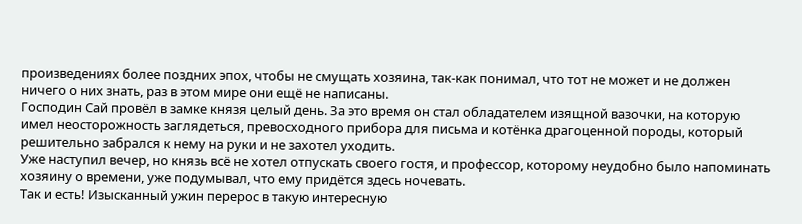произведениях более поздних эпох, чтобы не смущать хозяина, так-как понимал, что тот не может и не должен ничего о них знать, раз в этом мире они ещё не написаны.
Господин Сай провёл в замке князя целый день. За это время он стал обладателем изящной вазочки, на которую имел неосторожность заглядеться, превосходного прибора для письма и котёнка драгоценной породы, который решительно забрался к нему на руки и не захотел уходить.
Уже наступил вечер, но князь всё не хотел отпускать своего гостя, и профессор, которому неудобно было напоминать хозяину о времени, уже подумывал, что ему придётся здесь ночевать.
Так и есть! Изысканный ужин перерос в такую интересную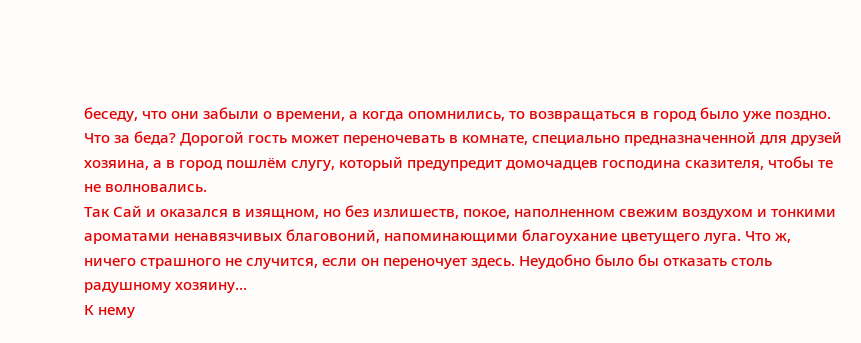беседу, что они забыли о времени, а когда опомнились, то возвращаться в город было уже поздно.
Что за беда? Дорогой гость может переночевать в комнате, специально предназначенной для друзей хозяина, а в город пошлём слугу, который предупредит домочадцев господина сказителя, чтобы те не волновались.
Так Сай и оказался в изящном, но без излишеств, покое, наполненном свежим воздухом и тонкими ароматами ненавязчивых благовоний, напоминающими благоухание цветущего луга. Что ж, ничего страшного не случится, если он переночует здесь. Неудобно было бы отказать столь радушному хозяину…
К нему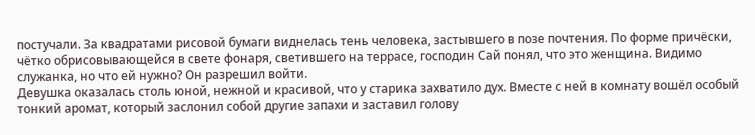постучали. За квадратами рисовой бумаги виднелась тень человека, застывшего в позе почтения. По форме причёски, чётко обрисовывающейся в свете фонаря, светившего на террасе, господин Сай понял, что это женщина. Видимо служанка, но что ей нужно? Он разрешил войти.
Девушка оказалась столь юной, нежной и красивой, что у старика захватило дух. Вместе с ней в комнату вошёл особый тонкий аромат, который заслонил собой другие запахи и заставил голову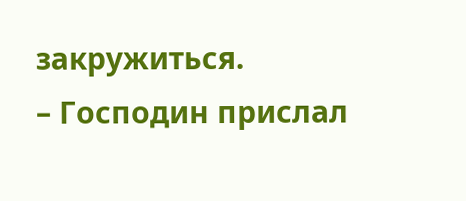закружиться.
– Господин прислал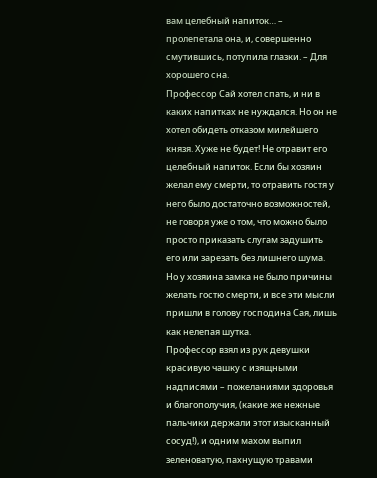вам целебный напиток… – пролепетала она, и, совершенно смутившись, потупила глазки. – Для хорошего сна.
Профессор Сай хотел спать, и ни в каких напитках не нуждался. Но он не хотел обидеть отказом милейшего князя. Хуже не будет! Не отравит его целебный напиток. Если бы хозяин желал ему смерти, то отравить гостя у него было достаточно возможностей, не говоря уже о том, что можно было просто приказать слугам задушить его или зарезать без лишнего шума. Но у хозяина замка не было причины желать гостю смерти, и все эти мысли пришли в голову господина Сая, лишь как нелепая шутка.
Профессор взял из рук девушки красивую чашку с изящными надписями – пожеланиями здоровья и благополучия, (какие же нежные пальчики держали этот изысканный сосуд!), и одним махом выпил зеленоватую, пахнущую травами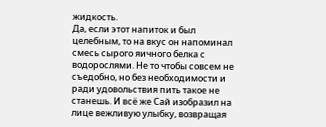жидкость.
Да, если этот напиток и был целебным, то на вкус он напоминал смесь сырого яичного белка с водорослями. Не то чтобы совсем не съедобно, но без необходимости и ради удовольствия пить такое не станешь. И всё же Сай изобразил на лице вежливую улыбку, возвращая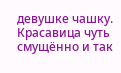девушке чашку. Красавица чуть смущённо и так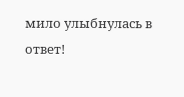мило улыбнулась в ответ!